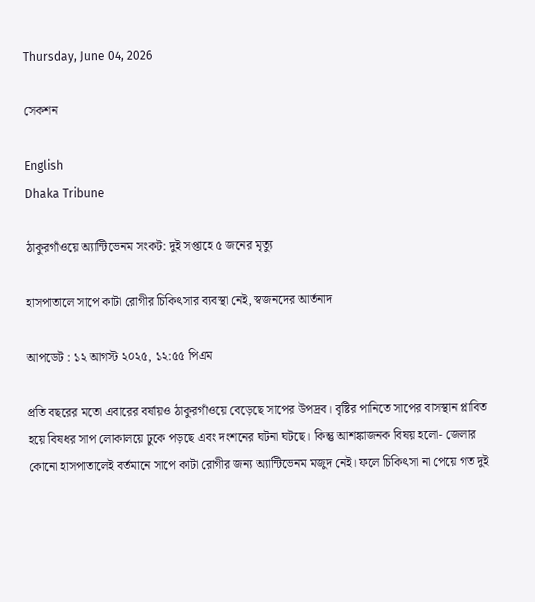Thursday, June 04, 2026

সেকশন

English
Dhaka Tribune

ঠাকুরগাঁওয়ে অ্যান্টিভেনম সংকট: দুই সপ্তাহে ৫ জনের মৃত্যু

হাসপাতালে সাপে কাটা রোগীর চিকিৎসার ব্যবস্থা নেই, স্বজনদের আর্তনাদ

আপডেট : ১২ আগস্ট ২০২৫, ১২:৫৫ পিএম

প্রতি বছরের মতো এবারের বর্ষায়ও ঠাকুরগাঁওয়ে বেড়েছে সাপের উপদ্রব। বৃষ্টির পানিতে সাপের বাসস্থান প্লাবিত হয়ে বিষধর সাপ লোকালয়ে ঢুকে পড়ছে এবং দংশনের ঘটনা ঘটছে। কিন্তু আশঙ্কাজনক বিষয় হলো- জেলার কোনো হাসপাতালেই বর্তমানে সাপে কাটা রোগীর জন্য অ্যান্টিভেনম মজুদ নেই। ফলে চিকিৎসা না পেয়ে গত দুই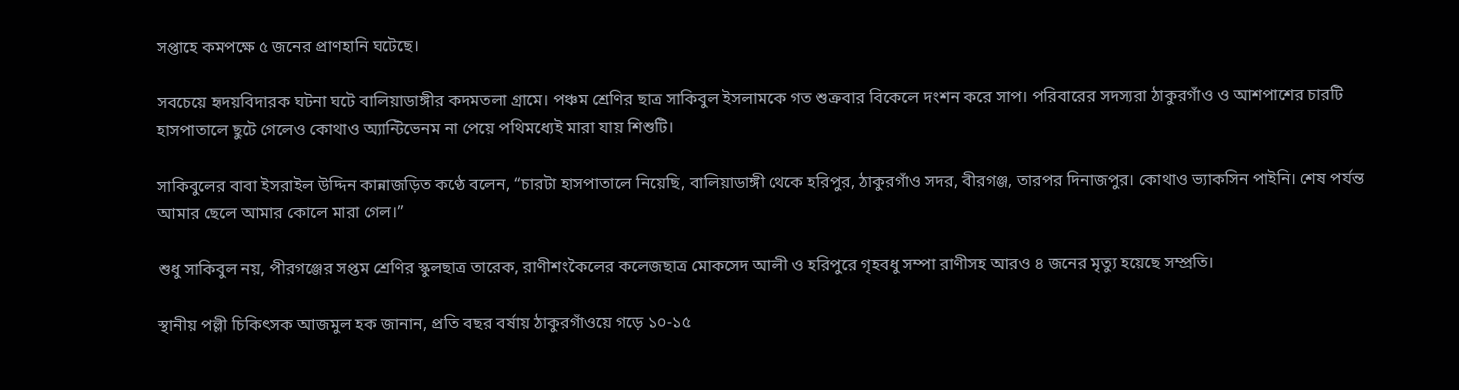সপ্তাহে কমপক্ষে ৫ জনের প্রাণহানি ঘটেছে।

সবচেয়ে হৃদয়বিদারক ঘটনা ঘটে বালিয়াডাঙ্গীর কদমতলা গ্রামে। পঞ্চম শ্রেণির ছাত্র সাকিবুল ইসলামকে গত শুক্রবার বিকেলে দংশন করে সাপ। পরিবারের সদস্যরা ঠাকুরগাঁও ও আশপাশের চারটি হাসপাতালে ছুটে গেলেও কোথাও অ্যান্টিভেনম না পেয়ে পথিমধ্যেই মারা যায় শিশুটি।

সাকিবুলের বাবা ইসরাইল উদ্দিন কান্নাজড়িত কণ্ঠে বলেন, “চারটা হাসপাতালে নিয়েছি, বালিয়াডাঙ্গী থেকে হরিপুর, ঠাকুরগাঁও সদর, বীরগঞ্জ, তারপর দিনাজপুর। কোথাও ভ্যাকসিন পাইনি। শেষ পর্যন্ত আমার ছেলে আমার কোলে মারা গেল।”

শুধু সাকিবুল নয়, পীরগঞ্জের সপ্তম শ্রেণির স্কুলছাত্র তারেক, রাণীশংকৈলের কলেজছাত্র মোকসেদ আলী ও হরিপুরে গৃহবধু সম্পা রাণীসহ আরও ৪ জনের মৃত্যু হয়েছে সম্প্রতি।

স্থানীয় পল্লী চিকিৎসক আজমুল হক জানান, প্রতি বছর বর্ষায় ঠাকুরগাঁওয়ে গড়ে ১০-১৫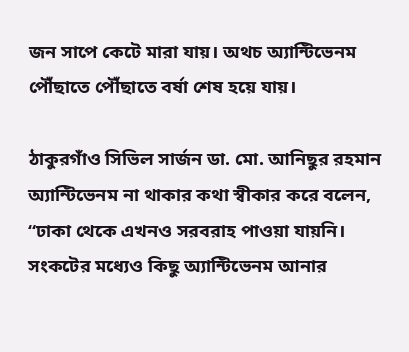জন সাপে কেটে মারা যায়। অথচ অ্যান্টিভেনম পৌঁছাতে পৌঁছাতে বর্ষা শেষ হয়ে যায়।

ঠাকুরগাঁও সিভিল সার্জন ডা. মো. আনিছুর রহমান অ্যান্টিভেনম না থাকার কথা স্বীকার করে বলেন, “ঢাকা থেকে এখনও সরবরাহ পাওয়া যায়নি। সংকটের মধ্যেও কিছু অ্যান্টিভেনম আনার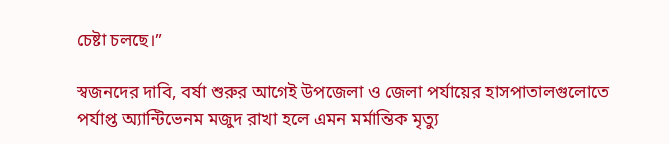চেষ্টা চলছে।”

স্বজনদের দাবি, বর্ষা শুরুর আগেই উপজেলা ও জেলা পর্যায়ের হাসপাতালগুলোতে পর্যাপ্ত অ্যান্টিভেনম মজুদ রাখা হলে এমন মর্মান্তিক মৃত্যু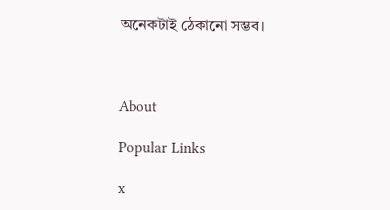অনেকটাই ঠেকানো সম্ভব।



About

Popular Links

x